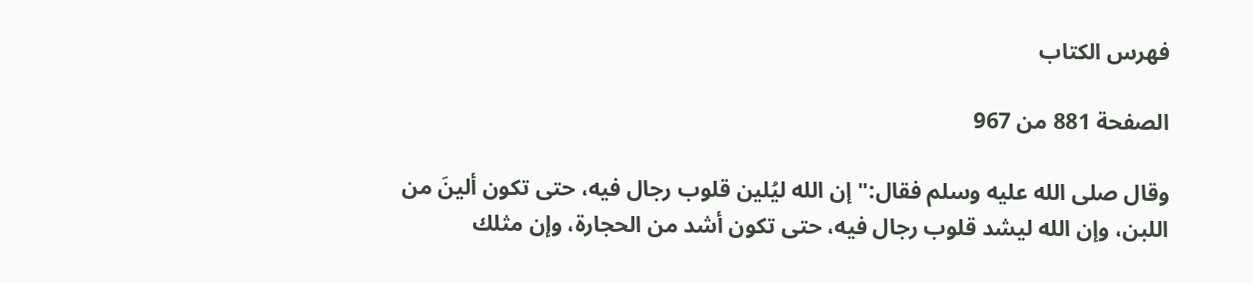فهرس الكتاب

الصفحة 881 من 967

وقال صلى الله عليه وسلم فقال:"إن الله ليُلين قلوب رجال فيه، حتى تكون ألينَ من اللبن، وإن الله ليشد قلوب رجال فيه، حتى تكون أشد من الحجارة، وإن مثلك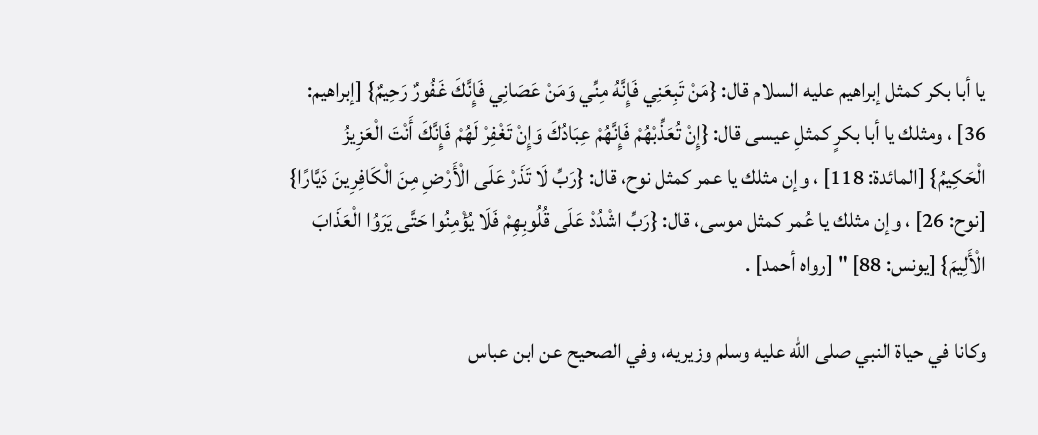يا أبا بكر كمثل إبراهيم عليه السلام قال: {مَنْ تَبِعَنِي فَإِنَّهُ مِنِّي وَمَنْ عَصَانِي فَإِنَّكَ غَفُورٌ رَحِيمٌ} [إبراهيم: 36] ، ومثلك يا أبا بكرٍ كمثلِ عيسى قال: {إِنْ تُعَذِّبْهُمْ فَإِنَّهُمْ عِبَادُكَ وَإِنْ تَغْفِرْ لَهُمْ فَإِنَّكَ أَنْتَ الْعَزِيزُ الْحَكِيمُ} [المائدة: 118] ، وإن مثلك يا عمر كمثل نوح، قال: {رَبِّ لَا تَذَرْ عَلَى الْأَرْضِ مِنَ الْكَافِرِينَ دَيَّارًا} [نوح: 26] ، وإن مثلك يا عُمر كمثل موسى، قال: {رَبِّ اشْدُدْ عَلَى قُلُوبِهِمْ فَلَا يُؤْمِنُوا حَتَّى يَرَوُا الْعَذَابَ الْأَلِيمَ} [يونس: 88] " [رواه أحمد] .

وكانا في حياة النبي صلى الله عليه وسلم وزيريه، وفي الصحيح عن ابن عباس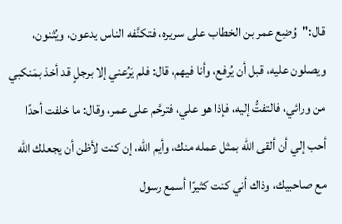قال:"وُضِع عمر بن الخطاب على سريره، فتكنَّفه الناس يدعون، ويُثنون، ويصلون عليه، قبل أن يُرفع، وأنا فيهم، قال: فلم يَرُعني إلا برجلٍ قد أخذ بمَنكبي من ورائي، فالتفتُّ إليه، فإذا هو علي، فترحَّم على عمر، وقال: ما خلفت أحدًا أحب إلي أن ألقى الله بمثل عمله منك، وأيم الله، إن كنت لأظن أن يجعلك الله مع صاحبيك، وذاك أني كنت كثيرًا أسمع رسول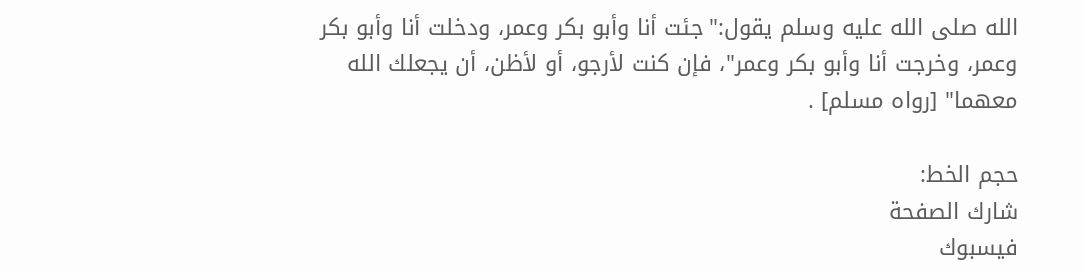الله صلى الله عليه وسلم يقول:"جئت أنا وأبو بكر وعمر، ودخلت أنا وأبو بكر وعمر، وخرجت أنا وأبو بكر وعمر"، فإن كنت لأرجو، أو لأظن، أن يجعلك الله معهما" [رواه مسلم] .

حجم الخط:
شارك الصفحة
فيسبوك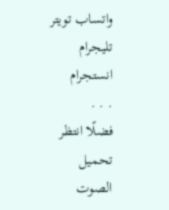واتساب تويتر تليجرام انستجرام
. . .
فضلًا انتظر تحميل الصوت